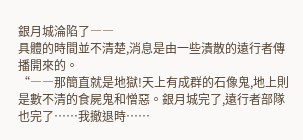銀月城淪陷了――
具體的時間並不清楚,消息是由一些潰散的遠行者傳播開來的。
“――那簡直就是地獄!天上有成群的石像鬼,地上則是數不清的食屍鬼和憎惡。銀月城完了,遠行者部隊也完了……我撤退時……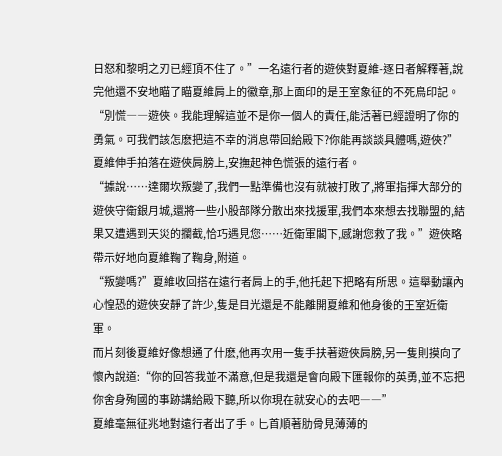日怒和黎明之刃已經頂不住了。”一名遠行者的遊俠對夏維-逐日者解釋著,說完他還不安地瞄了瞄夏維肩上的徽章,那上面印的是王室象征的不死鳥印記。
“別慌――遊俠。我能理解這並不是你一個人的責任,能活著已經證明了你的勇氣。可我們該怎麽把這不幸的消息帶回給殿下?你能再談談具體嗎,遊俠?”夏維伸手拍落在遊俠肩膀上,安撫起神色慌張的遠行者。
“據說……達爾坎叛變了,我們一點準備也沒有就被打敗了,將軍指揮大部分的遊俠守衛銀月城,還將一些小股部隊分散出來找援軍,我們本來想去找聯盟的,結果又遭遇到天災的攔截,恰巧遇見您……近衛軍閣下,感謝您救了我。”遊俠略帶示好地向夏維鞠了鞠身,附道。
“叛變嗎?”夏維收回搭在遠行者肩上的手,他托起下把略有所思。這舉動讓內心惶恐的遊俠安靜了許少,隻是目光還是不能離開夏維和他身後的王室近衛軍。
而片刻後夏維好像想通了什麽,他再次用一隻手扶著遊俠肩膀,另一隻則摸向了懷內說道:“你的回答我並不滿意,但是我還是會向殿下匯報你的英勇,並不忘把你舍身殉國的事跡講給殿下聽,所以你現在就安心的去吧――”
夏維毫無征兆地對遠行者出了手。匕首順著肋骨見薄薄的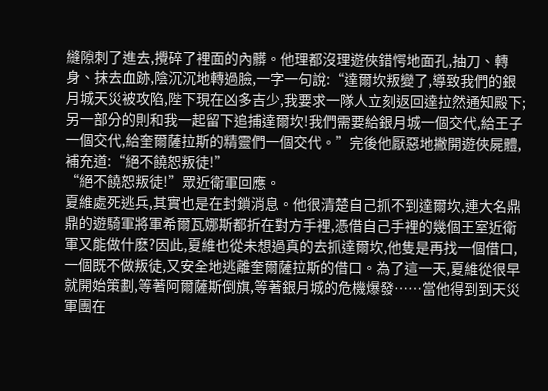縫隙刺了進去,攪碎了裡面的內髒。他理都沒理遊俠錯愕地面孔,抽刀、轉身、抹去血跡,陰沉沉地轉過臉,一字一句說:“達爾坎叛變了,導致我們的銀月城天災被攻陷,陛下現在凶多吉少,我要求一隊人立刻返回達拉然通知殿下;另一部分的則和我一起留下追捕達爾坎!我們需要給銀月城一個交代,給王子一個交代,給奎爾薩拉斯的精靈們一個交代。”完後他厭惡地撇開遊俠屍體,補充道:“絕不饒恕叛徒!”
“絕不饒恕叛徒!”眾近衛軍回應。
夏維處死逃兵,其實也是在封鎖消息。他很清楚自己抓不到達爾坎,連大名鼎鼎的遊騎軍將軍希爾瓦娜斯都折在對方手裡,憑借自己手裡的幾個王室近衛軍又能做什麽?因此,夏維也從未想過真的去抓達爾坎,他隻是再找一個借口,一個既不做叛徒,又安全地逃離奎爾薩拉斯的借口。為了這一天,夏維從很早就開始策劃,等著阿爾薩斯倒旗,等著銀月城的危機爆發……當他得到到天災軍團在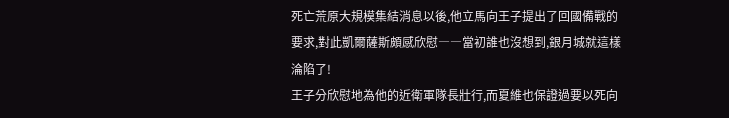死亡荒原大規模集結消息以後,他立馬向王子提出了回國備戰的要求,對此凱爾薩斯頗感欣慰――當初誰也沒想到,銀月城就這樣淪陷了!
王子分欣慰地為他的近衛軍隊長壯行,而夏維也保證過要以死向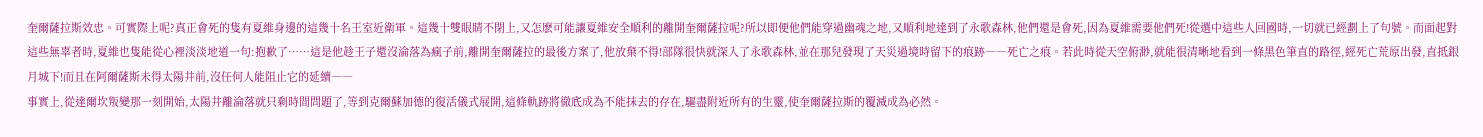奎爾薩拉斯效忠。可實際上呢?真正會死的隻有夏維身邊的這幾十名王室近衛軍。這幾十雙眼睛不閉上,又怎麽可能讓夏維安全順利的離開奎爾薩拉呢?所以即便他們能穿過幽魂之地,又順利地達到了永歌森林,他們還是會死,因為夏維需要他們死!從選中這些人回國時,一切就已經劃上了句號。而面起對這些無辜者時,夏維也隻能從心裡淡淡地道一句:抱歉了……這是他趁王子還沒淪落為瘋子前,離開奎爾薩拉的最後方案了,他放棄不得!部隊很快就深入了永歌森林,並在那兒發現了天災過境時留下的痕跡――死亡之痕。若此時從天空俯渺,就能很清晰地看到一條黑色筆直的路徑,經死亡荒原出發,直抵銀月城下!而且在阿爾薩斯未得太陽井前,沒任何人能阻止它的延續――
事實上,從達爾坎叛變那一刻開始,太陽井離淪落就只剩時間問題了,等到克爾蘇加德的復活儀式展開,這條軌跡將徹底成為不能抹去的存在,驅盡附近所有的生靈,使奎爾薩拉斯的覆滅成為必然。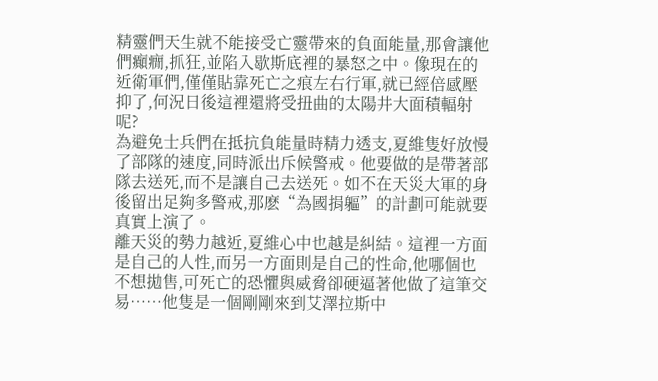精靈們天生就不能接受亡靈帶來的負面能量,那會讓他們癲癇,抓狂,並陷入歇斯底裡的暴怒之中。像現在的近衛軍們,僅僅貼靠死亡之痕左右行軍,就已經倍感壓抑了,何況日後這裡還將受扭曲的太陽井大面積輻射呢?
為避免士兵們在抵抗負能量時精力透支,夏維隻好放慢了部隊的速度,同時派出斥候警戒。他要做的是帶著部隊去送死,而不是讓自己去送死。如不在天災大軍的身後留出足夠多警戒,那麽“為國捐軀”的計劃可能就要真實上演了。
離天災的勢力越近,夏維心中也越是糾結。這裡一方面是自己的人性,而另一方面則是自己的性命,他哪個也不想拋售,可死亡的恐懼與威脅卻硬逼著他做了這筆交易……他隻是一個剛剛來到艾澤拉斯中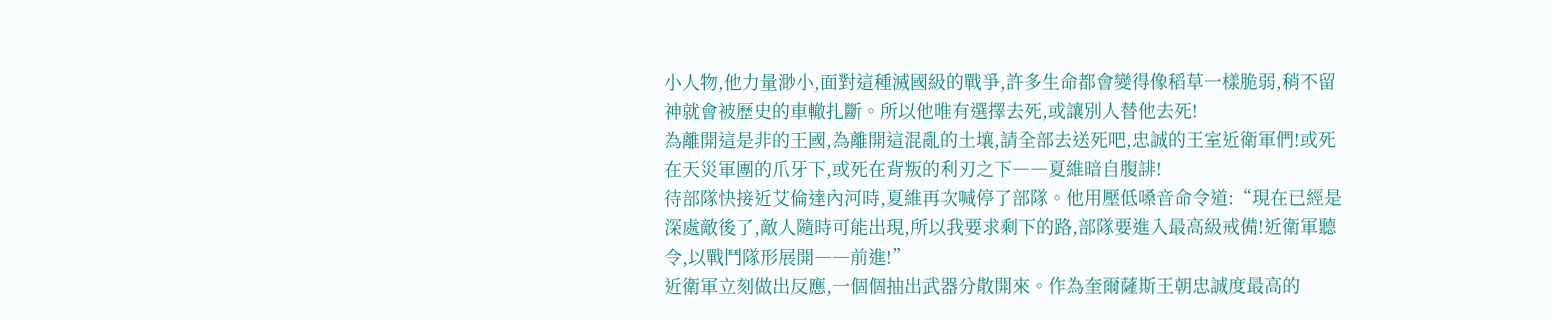小人物,他力量渺小,面對這種滅國級的戰爭,許多生命都會變得像稻草一樣脆弱,稍不留神就會被歷史的車轍扎斷。所以他唯有選擇去死,或讓別人替他去死!
為離開這是非的王國,為離開這混亂的土壤,請全部去送死吧,忠誠的王室近衛軍們!或死在天災軍團的爪牙下,或死在背叛的利刃之下――夏維暗自腹誹!
待部隊快接近艾倫達內河時,夏維再次喊停了部隊。他用壓低嗓音命令道:“現在已經是深處敵後了,敵人隨時可能出現,所以我要求剩下的路,部隊要進入最高級戒備!近衛軍聽令,以戰鬥隊形展開――前進!”
近衛軍立刻做出反應,一個個抽出武器分散開來。作為奎爾薩斯王朝忠誠度最高的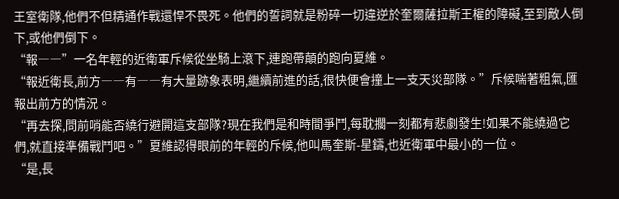王室衛隊,他們不但精通作戰還悍不畏死。他們的誓詞就是粉碎一切違逆於奎爾薩拉斯王權的障礙,至到敵人倒下,或他們倒下。
“報――”一名年輕的近衛軍斥候從坐騎上滾下,連跑帶顛的跑向夏維。
“報近衛長,前方――有――有大量跡象表明,繼續前進的話,很快便會撞上一支天災部隊。”斥候喘著粗氣,匯報出前方的情況。
“再去探,問前哨能否繞行避開這支部隊?現在我們是和時間爭鬥,每耽擱一刻都有悲劇發生!如果不能繞過它們,就直接準備戰鬥吧。”夏維認得眼前的年輕的斥候,他叫馬奎斯-星鑄,也近衛軍中最小的一位。
“是,長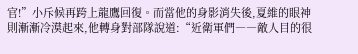官!”小斥候再跨上龍鷹回復。而當他的身影消失後,夏維的眼神則漸漸冷漠起來,他轉身對部隊說道:“近衛軍們――敵人目的很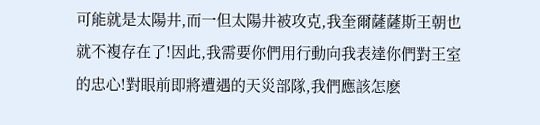可能就是太陽井,而一但太陽井被攻克,我奎爾薩薩斯王朝也就不複存在了!因此,我需要你們用行動向我表達你們對王室的忠心!對眼前即將遭遇的天災部隊,我們應該怎麽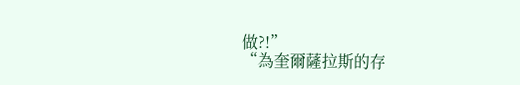做?!”
“為奎爾薩拉斯的存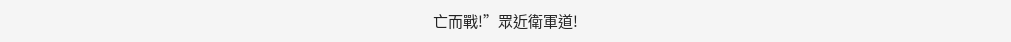亡而戰!”眾近衛軍道!